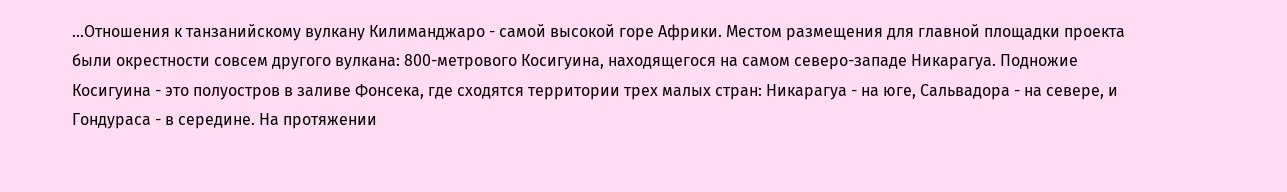…Отношения к танзанийскому вулкану Килиманджаро - самой высокой горе Африки. Местом размещения для главной площадки проекта были окрестности совсем другого вулкана: 800-метрового Косигуина, находящегося на самом северо-западе Никарагуа. Подножие Косигуина - это полуостров в заливе Фонсека, где сходятся территории трех малых стран: Никарагуа - на юге, Сальвадора - на севере, и Гондураса - в середине. На протяжении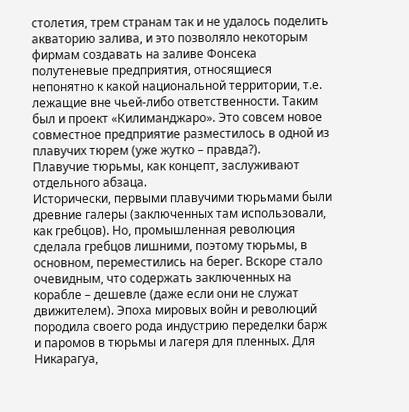столетия, трем странам так и не удалось поделить акваторию залива, и это позволяло некоторым фирмам создавать на заливе Фонсека полутеневые предприятия, относящиеся непонятно к какой национальной территории, т.е. лежащие вне чьей-либо ответственности. Таким был и проект «Килиманджаро». Это совсем новое совместное предприятие разместилось в одной из плавучих тюрем (уже жутко – правда?).
Плавучие тюрьмы, как концепт, заслуживают отдельного абзаца.
Исторически, первыми плавучими тюрьмами были древние галеры (заключенных там использовали, как гребцов). Но, промышленная революция сделала гребцов лишними, поэтому тюрьмы, в основном, переместились на берег. Вскоре стало очевидным, что содержать заключенных на корабле – дешевле (даже если они не служат движителем). Эпоха мировых войн и революций породила своего рода индустрию переделки барж и паромов в тюрьмы и лагеря для пленных. Для Никарагуа,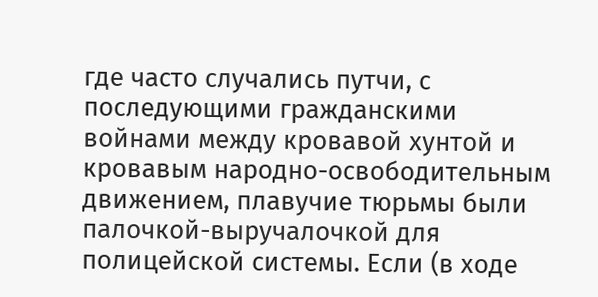где часто случались путчи, с последующими гражданскими войнами между кровавой хунтой и кровавым народно-освободительным движением, плавучие тюрьмы были палочкой-выручалочкой для полицейской системы. Если (в ходе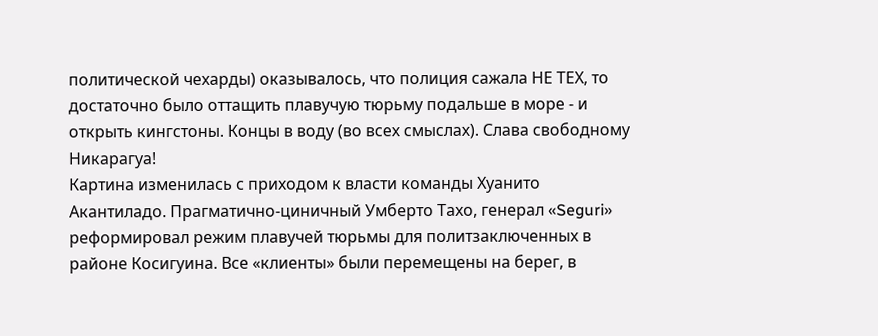политической чехарды) оказывалось, что полиция сажала НЕ ТЕХ, то достаточно было оттащить плавучую тюрьму подальше в море - и открыть кингстоны. Концы в воду (во всех смыслах). Слава свободному Никарагуа!
Картина изменилась с приходом к власти команды Хуанито Акантиладо. Прагматично-циничный Умберто Тахо, генерал «Seguri» реформировал режим плавучей тюрьмы для политзаключенных в районе Косигуина. Все «клиенты» были перемещены на берег, в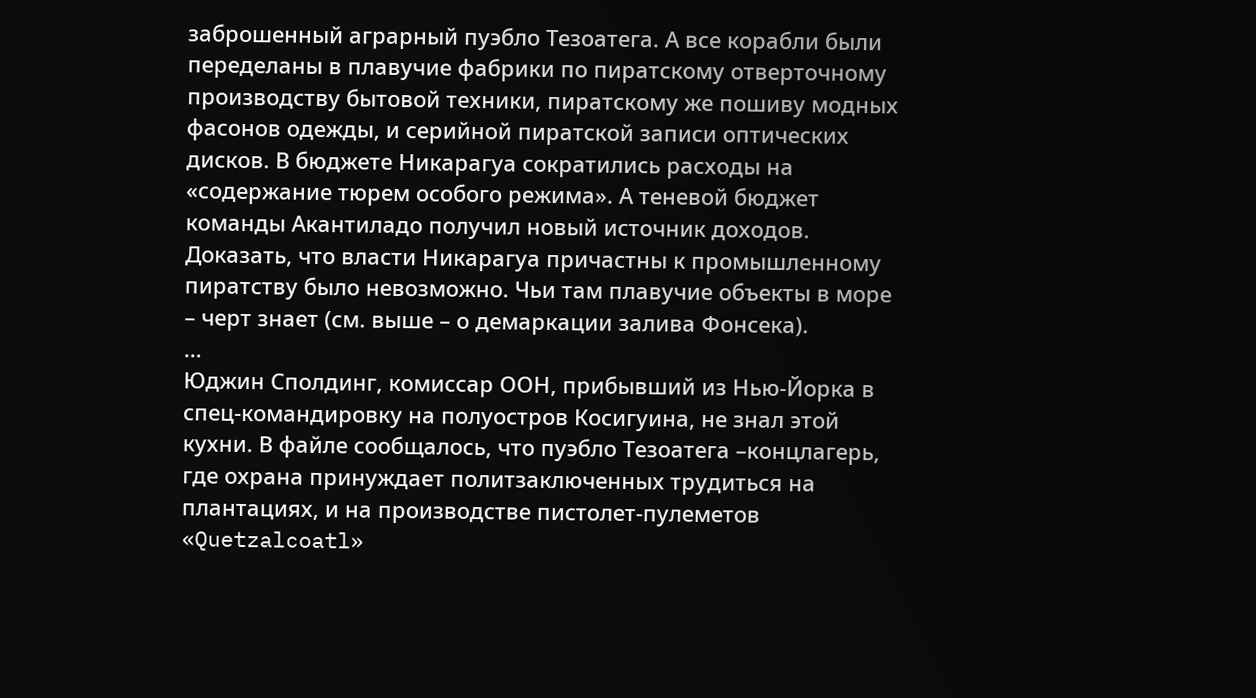заброшенный аграрный пуэбло Тезоатега. А все корабли были переделаны в плавучие фабрики по пиратскому отверточному производству бытовой техники, пиратскому же пошиву модных фасонов одежды, и серийной пиратской записи оптических дисков. В бюджете Никарагуа сократились расходы на «содержание тюрем особого режима». А теневой бюджет команды Акантиладо получил новый источник доходов. Доказать, что власти Никарагуа причастны к промышленному пиратству было невозможно. Чьи там плавучие объекты в море – черт знает (см. выше – о демаркации залива Фонсека).
…
Юджин Сполдинг, комиссар ООН, прибывший из Нью-Йорка в спец-командировку на полуостров Косигуина, не знал этой кухни. В файле сообщалось, что пуэбло Тезоатега –концлагерь, где охрана принуждает политзаключенных трудиться на плантациях, и на производстве пистолет-пулеметов «Quetzalcoatl»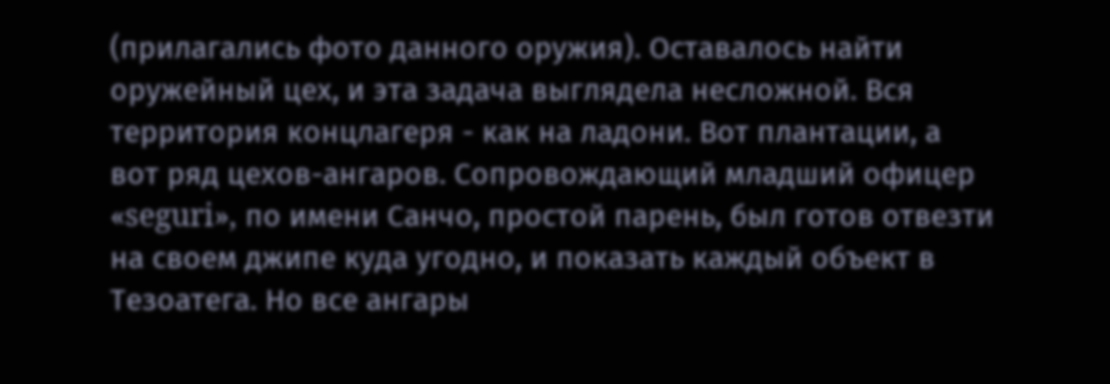(прилагались фото данного оружия). Оставалось найти оружейный цех, и эта задача выглядела несложной. Вся территория концлагеря - как на ладони. Вот плантации, а вот ряд цехов-ангаров. Сопровождающий младший офицер «seguri», по имени Санчо, простой парень, был готов отвезти на своем джипе куда угодно, и показать каждый объект в Тезоатега. Но все ангары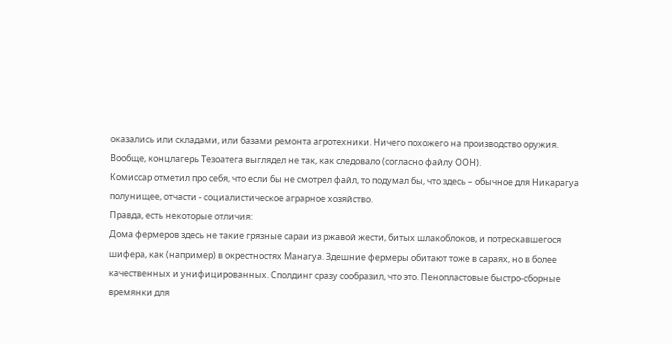оказались или складами, или базами ремонта агротехники. Ничего похожего на производство оружия.
Вообще, концлагерь Тезоатега выглядел не так, как следовало (согласно файлу ООН).
Комиссар отметил про себя, что если бы не смотрел файл, то подумал бы, что здесь – обычное для Никарагуа полунищее, отчасти - социалистическое аграрное хозяйство.
Правда, есть некоторые отличия:
Дома фермеров здесь не такие грязные сараи из ржавой жести, битых шлакоблоков, и потрескавшегося шифера, как (например) в окрестностях Манагуа. Здешние фермеры обитают тоже в сараях, но в более качественных и унифицированных. Сполдинг сразу сообразил, что это. Пенопластовые быстро-сборные времянки для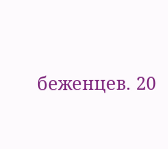беженцев. 20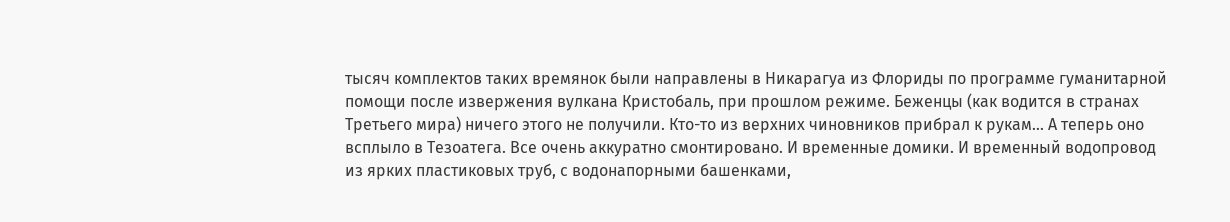тысяч комплектов таких времянок были направлены в Никарагуа из Флориды по программе гуманитарной помощи после извержения вулкана Кристобаль, при прошлом режиме. Беженцы (как водится в странах Третьего мира) ничего этого не получили. Кто-то из верхних чиновников прибрал к рукам… А теперь оно всплыло в Тезоатега. Все очень аккуратно смонтировано. И временные домики. И временный водопровод из ярких пластиковых труб, с водонапорными башенками,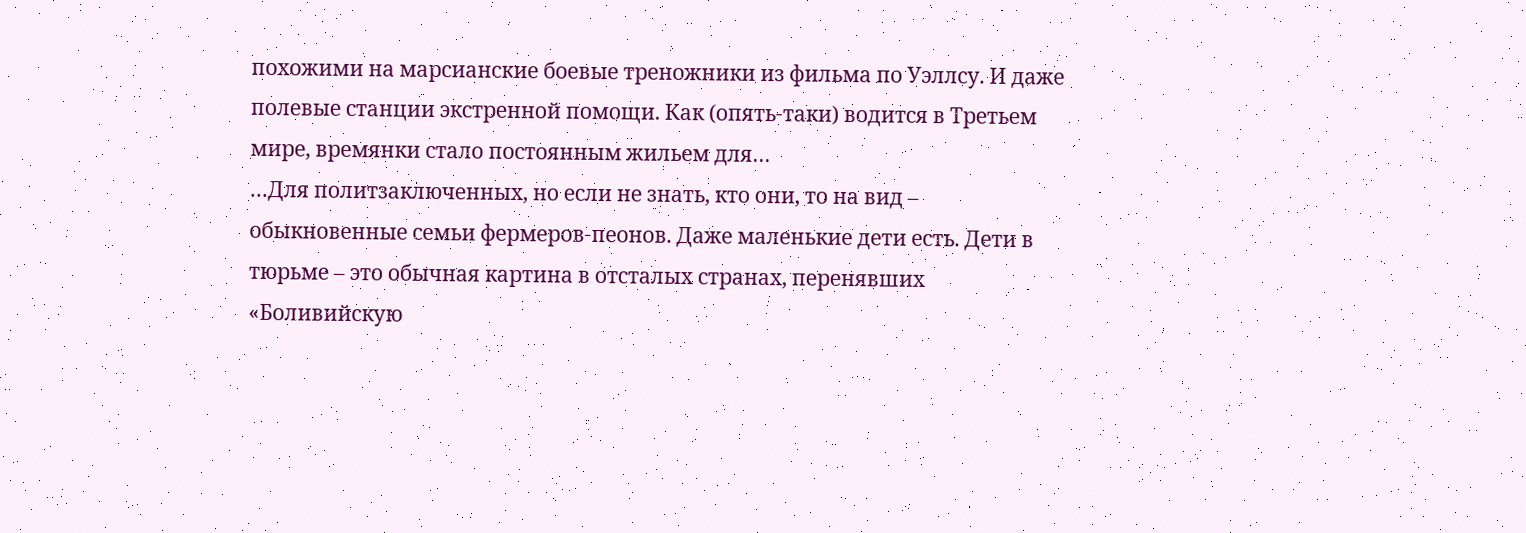похожими на марсианские боевые треножники из фильма по Уэллсу. И даже полевые станции экстренной помощи. Как (опять-таки) водится в Третьем мире, времянки стало постоянным жильем для…
…Для политзаключенных, но если не знать, кто они, то на вид – обыкновенные семьи фермеров-пеонов. Даже маленькие дети есть. Дети в тюрьме – это обычная картина в отсталых странах, перенявших «Боливийскую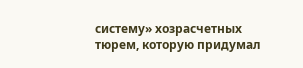систему» хозрасчетных тюрем, которую придумал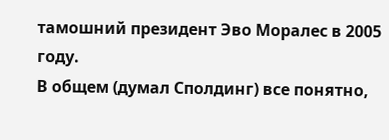тамошний президент Эво Моралес в 2005 году.
В общем (думал Сполдинг) все понятно,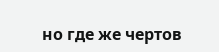но где же чертов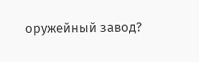оружейный завод?